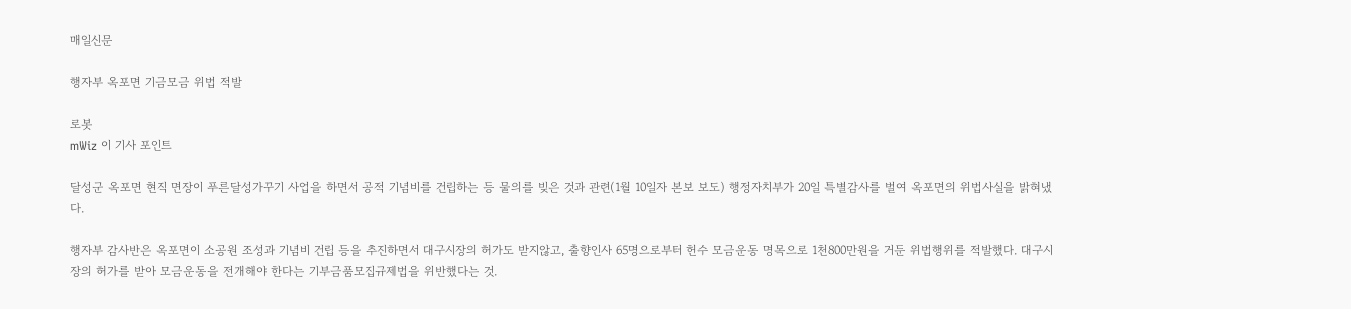매일신문

행자부 옥포면 기금모금 위법 적발

로봇
mWiz 이 기사 포인트

달성군 옥포면 현직 면장이 푸른달성가꾸기 사업을 하면서 공적 기념비를 건립하는 등 물의를 빚은 것과 관련(1월 10일자 본보 보도) 행정자치부가 20일 특별감사를 벌여 옥포면의 위법사실을 밝혀냈다.

행자부 감사반은 옥포면이 소공원 조성과 기념비 건립 등을 추진하면서 대구시장의 허가도 받지않고, 출향인사 65명으로부터 헌수 모금운동 명목으로 1천800만원을 거둔 위법행위를 적발했다. 대구시장의 허가를 받아 모금운동을 전개해야 한다는 기부금품모집규제법을 위반했다는 것.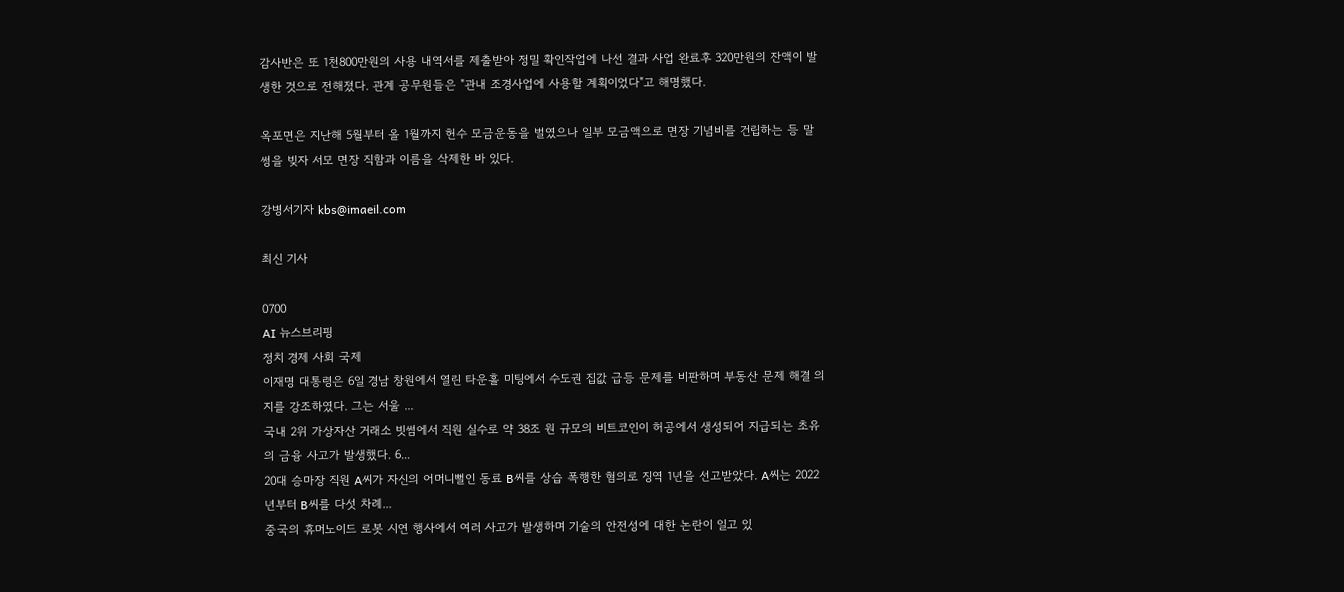감사반은 또 1천800만원의 사용 내역서를 제출받아 정밀 확인작업에 나선 결과 사업 완료후 320만원의 잔액이 발생한 것으로 전해졌다. 관계 공무원들은 "관내 조경사업에 사용할 계획이었다"고 해명했다.

옥포면은 지난해 5월부터 올 1월까지 헌수 모금운동을 벌였으나 일부 모금액으로 면장 기념비를 건립하는 등 말썽을 빚자 서모 면장 직함과 이름을 삭제한 바 있다.

강병서기자 kbs@imaeil.com

최신 기사

0700
AI 뉴스브리핑
정치 경제 사회 국제
이재명 대통령은 6일 경남 창원에서 열린 타운홀 미팅에서 수도권 집값 급등 문제를 비판하며 부동산 문제 해결 의지를 강조하였다. 그는 서울 ...
국내 2위 가상자산 거래소 빗썸에서 직원 실수로 약 38조 원 규모의 비트코인이 허공에서 생성되어 지급되는 초유의 금융 사고가 발생했다. 6...
20대 승마장 직원 A씨가 자신의 어머니뻘인 동료 B씨를 상습 폭행한 혐의로 징역 1년을 선고받았다. A씨는 2022년부터 B씨를 다섯 차례...
중국의 휴머노이드 로봇 시연 행사에서 여러 사고가 발생하며 기술의 안전성에 대한 논란이 일고 있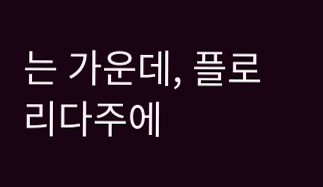는 가운데, 플로리다주에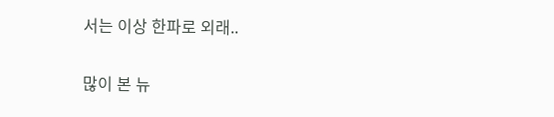서는 이상 한파로 외래..

많이 본 뉴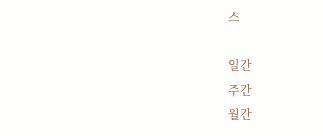스

일간
주간
월간